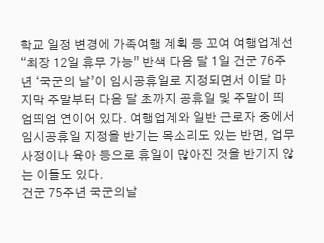학교 일정 변경에 가족여행 계획 등 꼬여 여행업계선 “최장 12일 휴무 가능” 반색 다음 달 1일 건군 76주년 ‘국군의 날’이 임시공휴일로 지정되면서 이달 마지막 주말부터 다음 달 초까지 공휴일 및 주말이 띄엄띄엄 연이어 있다. 여행업계와 일반 근로자 중에서 임시공휴일 지정을 반기는 목소리도 있는 반면, 업무 사정이나 육아 등으로 휴일이 많아진 것을 반기지 않는 이들도 있다.
건군 75주년 국군의날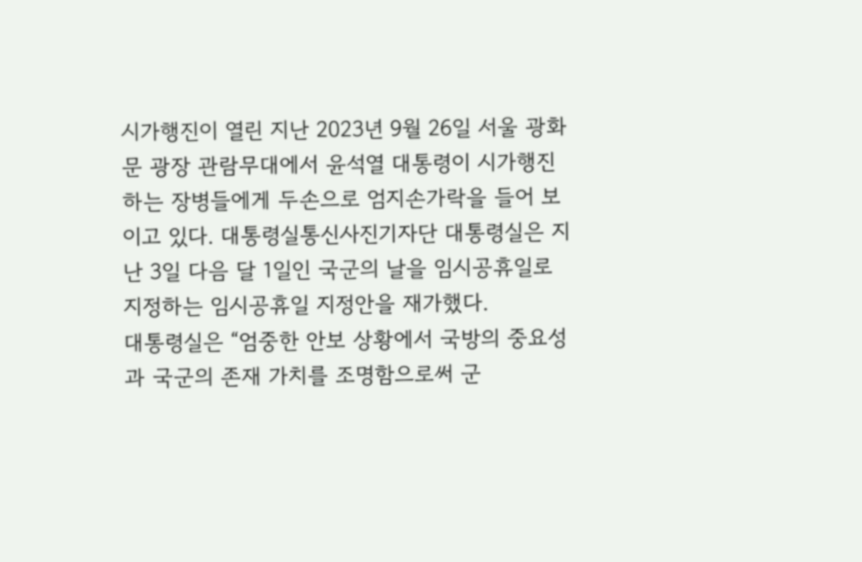시가행진이 열린 지난 2023년 9월 26일 서울 광화문 광장 관람무대에서 윤석열 대통령이 시가행진하는 장병들에게 두손으로 엄지손가락을 들어 보이고 있다. 대통령실통신사진기자단 대통령실은 지난 3일 다음 달 1일인 국군의 날을 임시공휴일로 지정하는 임시공휴일 지정안을 재가했다.
대통령실은 “엄중한 안보 상황에서 국방의 중요성과 국군의 존재 가치를 조명함으로써 군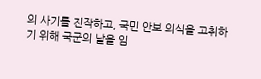의 사기를 진작하고, 국민 안보 의식을 고취하기 위해 국군의 날을 임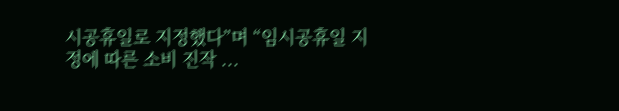시공휴일로 지정했다”며 “임시공휴일 지정에 따른 소비 진작 ...